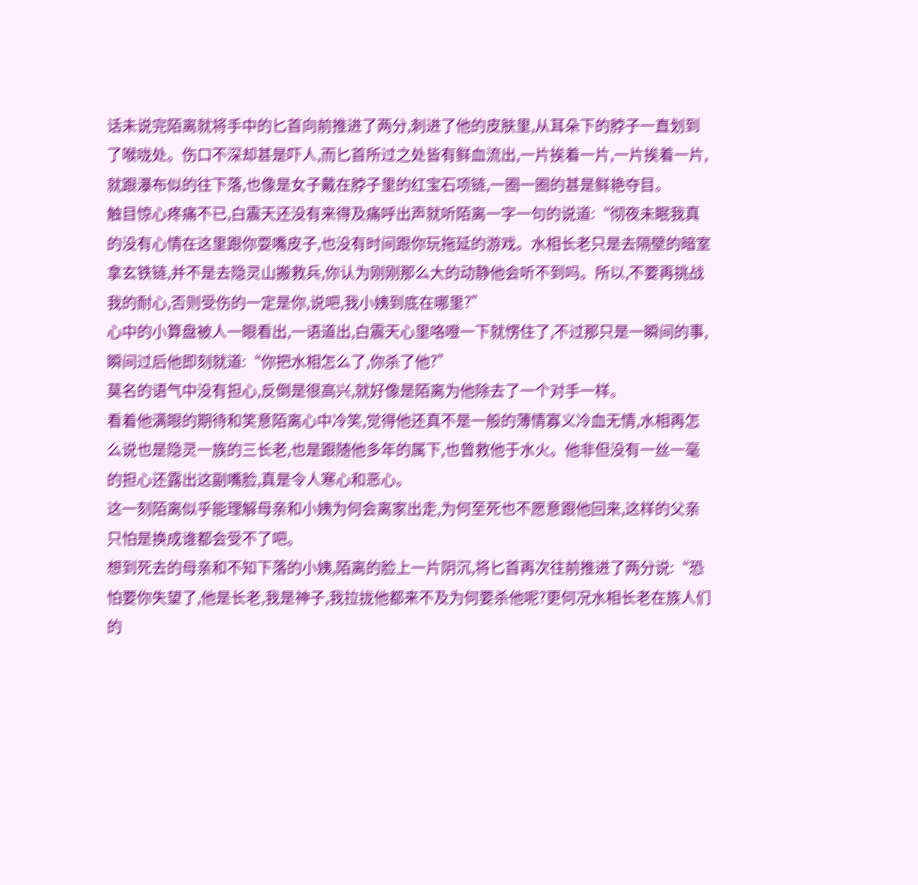话未说完陌离就将手中的匕首向前推进了两分,刺进了他的皮肤里,从耳朵下的脖子一直划到了喉咙处。伤口不深却甚是吓人,而匕首所过之处皆有鲜血流出,一片挨着一片,一片挨着一片,就跟瀑布似的往下落,也像是女子戴在脖子里的红宝石项链,一圈一圈的甚是鲜艳夺目。
触目惊心疼痛不已,白震天还没有来得及痛呼出声就听陌离一字一句的说道:“彻夜未眠我真的没有心情在这里跟你耍嘴皮子,也没有时间跟你玩拖延的游戏。水相长老只是去隔壁的暗室拿玄铁链,并不是去隐灵山搬救兵,你认为刚刚那么大的动静他会听不到吗。所以,不要再挑战我的耐心,否则受伤的一定是你,说吧,我小姨到底在哪里?”
心中的小算盘被人一眼看出,一语道出,白震天心里咯噔一下就愣住了,不过那只是一瞬间的事,瞬间过后他即刻就道:“你把水相怎么了,你杀了他?”
莫名的语气中没有担心,反倒是很高兴,就好像是陌离为他除去了一个对手一样。
看着他满眼的期待和笑意陌离心中冷笑,觉得他还真不是一般的薄情寡义冷血无情,水相再怎么说也是隐灵一族的三长老,也是跟随他多年的属下,也曾救他于水火。他非但没有一丝一毫的担心还露出这副嘴脸,真是令人寒心和恶心。
这一刻陌离似乎能理解母亲和小姨为何会离家出走,为何至死也不愿意跟他回来,这样的父亲只怕是换成谁都会受不了吧。
想到死去的母亲和不知下落的小姨,陌离的脸上一片阴沉,将匕首再次往前推进了两分说:“恐怕要你失望了,他是长老,我是神子,我拉拢他都来不及为何要杀他呢?更何况水相长老在族人们的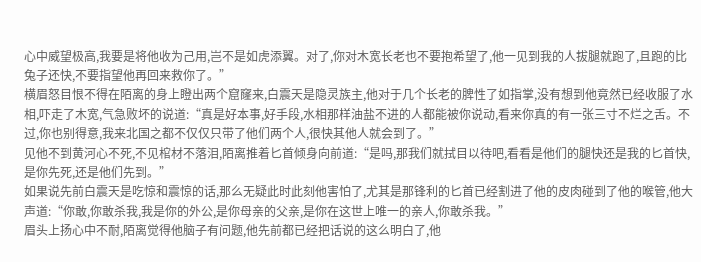心中威望极高,我要是将他收为己用,岂不是如虎添翼。对了,你对木宽长老也不要抱希望了,他一见到我的人拔腿就跑了,且跑的比兔子还快,不要指望他再回来救你了。”
横眉怒目恨不得在陌离的身上瞪出两个窟窿来,白震天是隐灵族主,他对于几个长老的脾性了如指掌,没有想到他竟然已经收服了水相,吓走了木宽,气急败坏的说道:“真是好本事,好手段,水相那样油盐不进的人都能被你说动,看来你真的有一张三寸不烂之舌。不过,你也别得意,我来北国之都不仅仅只带了他们两个人,很快其他人就会到了。”
见他不到黄河心不死,不见棺材不落泪,陌离推着匕首倾身向前道:“是吗,那我们就拭目以待吧,看看是他们的腿快还是我的匕首快,是你先死,还是他们先到。”
如果说先前白震天是吃惊和震惊的话,那么无疑此时此刻他害怕了,尤其是那锋利的匕首已经割进了他的皮肉碰到了他的喉管,他大声道:“你敢,你敢杀我,我是你的外公,是你母亲的父亲,是你在这世上唯一的亲人,你敢杀我。”
眉头上扬心中不耐,陌离觉得他脑子有问题,他先前都已经把话说的这么明白了,他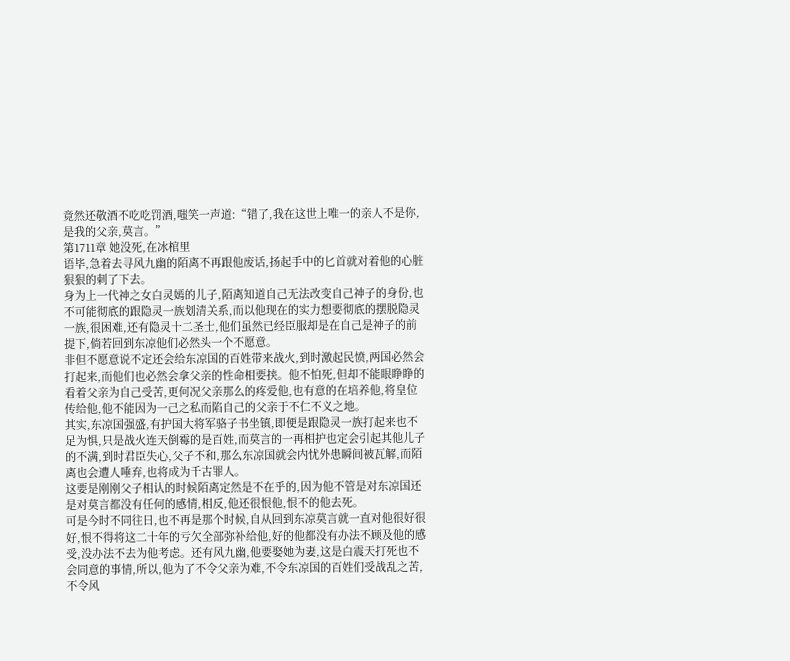竟然还敬酒不吃吃罚酒,嗤笑一声道:“错了,我在这世上唯一的亲人不是你,是我的父亲,莫言。”
第1711章 她没死,在冰棺里
语毕,急着去寻风九幽的陌离不再跟他废话,扬起手中的匕首就对着他的心脏狠狠的刺了下去。
身为上一代神之女白灵嫣的儿子,陌离知道自己无法改变自己神子的身份,也不可能彻底的跟隐灵一族划清关系,而以他现在的实力想要彻底的摆脱隐灵一族,很困难,还有隐灵十二圣士,他们虽然已经臣服却是在自己是神子的前提下,倘若回到东凉他们必然头一个不愿意。
非但不愿意说不定还会给东凉国的百姓带来战火,到时激起民愤,两国必然会打起来,而他们也必然会拿父亲的性命相要挟。他不怕死,但却不能眼睁睁的看着父亲为自己受苦,更何况父亲那么的疼爱他,也有意的在培养他,将皇位传给他,他不能因为一己之私而陷自己的父亲于不仁不义之地。
其实,东凉国强盛,有护国大将军骆子书坐镇,即便是跟隐灵一族打起来也不足为惧,只是战火连天倒霉的是百姓,而莫言的一再相护也定会引起其他儿子的不满,到时君臣失心,父子不和,那么东凉国就会内忧外患瞬间被瓦解,而陌离也会遭人唾弃,也将成为千古罪人。
这要是刚刚父子相认的时候陌离定然是不在乎的,因为他不管是对东凉国还是对莫言都没有任何的感情,相反,他还很恨他,恨不的他去死。
可是今时不同往日,也不再是那个时候,自从回到东凉莫言就一直对他很好很好,恨不得将这二十年的亏欠全部弥补给他,好的他都没有办法不顾及他的感受,没办法不去为他考虑。还有风九幽,他要娶她为妻,这是白震天打死也不会同意的事情,所以,他为了不令父亲为难,不令东凉国的百姓们受战乱之苦,不令风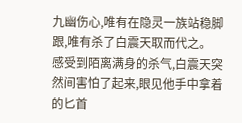九幽伤心,唯有在隐灵一族站稳脚跟,唯有杀了白震天取而代之。
感受到陌离满身的杀气,白震天突然间害怕了起来,眼见他手中拿着的匕首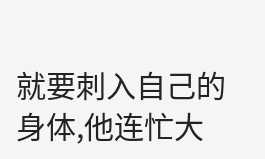就要刺入自己的身体,他连忙大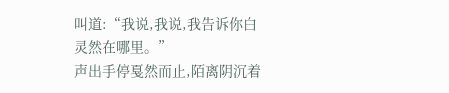叫道:“我说,我说,我告诉你白灵然在哪里。”
声出手停戛然而止,陌离阴沉着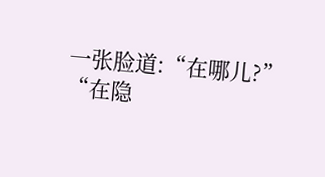一张脸道:“在哪儿?”
“在隐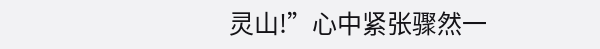灵山!”心中紧张骤然一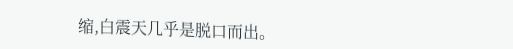缩,白震天几乎是脱口而出。